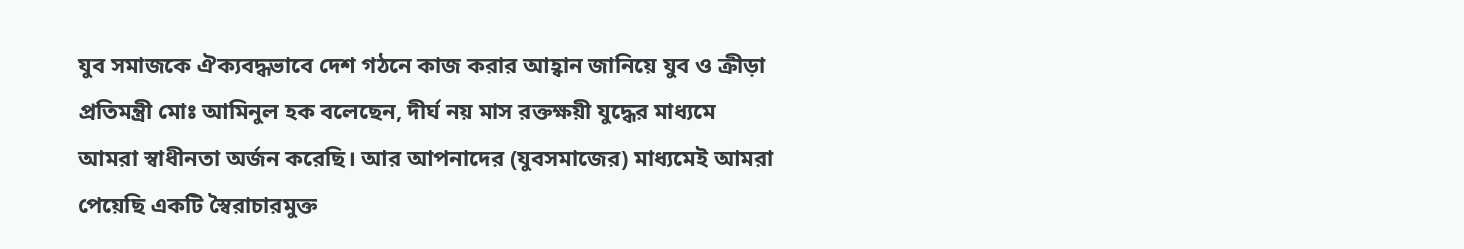যুব সমাজকে ঐক্যবদ্ধভাবে দেশ গঠনে কাজ করার আহ্বান জানিয়ে যুব ও ক্রীড়া প্রতিমন্ত্রী মোঃ আমিনুল হক বলেছেন, দীর্ঘ নয় মাস রক্তক্ষয়ী যুদ্ধের মাধ্যমে আমরা স্বাধীনতা অর্জন করেছি। আর আপনাদের (যুবসমাজের) মাধ্যমেই আমরা পেয়েছি একটি স্বৈরাচারমুক্ত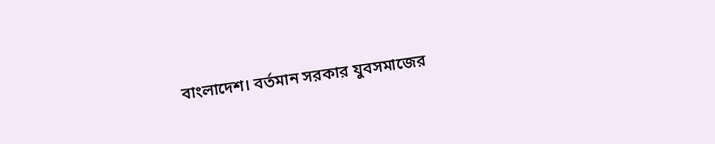বাংলাদেশ। বর্তমান সরকার যুবসমাজের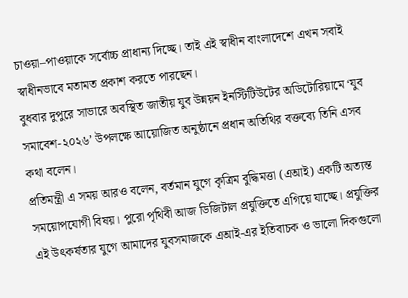চাওয়া–পাওয়াকে সর্বোচ্চ প্রাধান্য দিচ্ছে। তাই এই স্বাধীন বাংলাদেশে এখন সবাই স্বাধীনভাবে মতামত প্রকাশ করতে পারছেন।
বুধবার দুপুরে সাভারে অবস্থিত জাতীয় যুব উন্নয়ন ইনস্টিটিউটের অডিটোরিয়ামে ‘যুব সমাবেশ-২০২৬’ উপলক্ষে আয়োজিত অনুষ্ঠানে প্রধান অতিথির বক্তব্যে তিনি এসব কথা বলেন।
প্রতিমন্ত্রী এ সময় আরও বলেন, বর্তমান যুগে কৃত্রিম বুদ্ধিমত্তা (এআই) একটি অত্যন্ত সময়োপযোগী বিষয়। পুরো পৃথিবী আজ ডিজিটাল প্রযুক্তিতে এগিয়ে যাচ্ছে। প্রযুক্তির এই উৎকর্ষতার যুগে আমাদের যুবসমাজকে এআই-এর ইতিবাচক ও ভালো দিকগুলো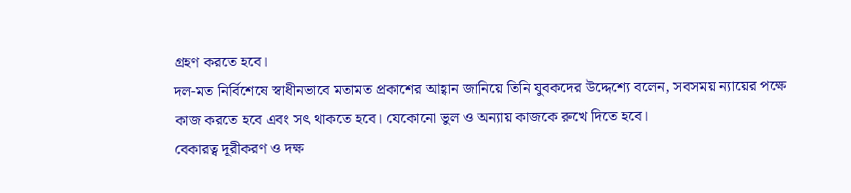গ্রহণ করতে হবে।
দল-মত নির্বিশেষে স্বাধীনভাবে মতামত প্রকাশের আহ্বান জানিয়ে তিনি যুবকদের উদ্দেশ্যে বলেন, সবসময় ন্যায়ের পক্ষে কাজ করতে হবে এবং সৎ থাকতে হবে। যেকোনো ভুল ও অন্যায় কাজকে রুখে দিতে হবে।
বেকারত্ব দূরীকরণ ও দক্ষ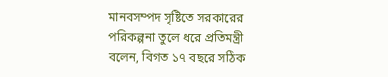মানবসম্পদ সৃষ্টিতে সরকারের পরিকল্পনা তুলে ধরে প্রতিমন্ত্রী বলেন, বিগত ১৭ বছরে সঠিক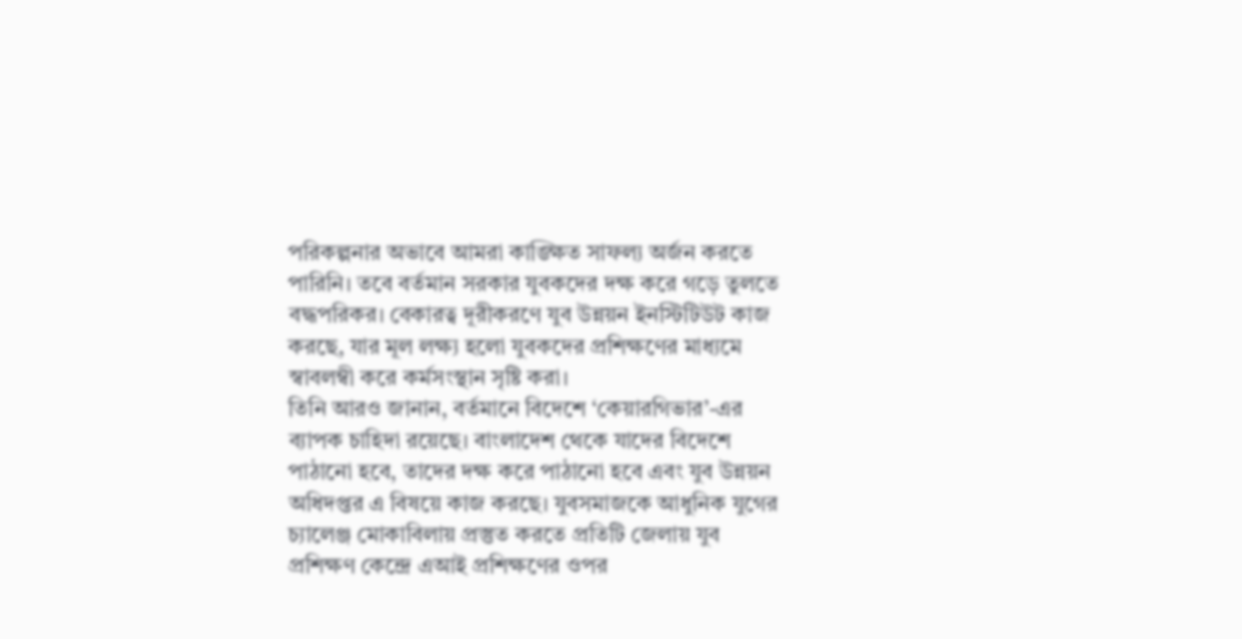পরিকল্পনার অভাবে আমরা কাঙ্ক্ষিত সাফল্য অর্জন করতে পারিনি। তবে বর্তমান সরকার যুবকদের দক্ষ করে গড়ে তুলতে বদ্ধপরিকর। বেকারত্ব দূরীকরণে যুব উন্নয়ন ইনস্টিটিউট কাজ করছে, যার মূল লক্ষ্য হলো যুবকদের প্রশিক্ষণের মাধ্যমে স্বাবলম্বী করে কর্মসংস্থান সৃষ্টি করা।
তিনি আরও জানান, বর্তমানে বিদেশে ‘কেয়ারগিভার’-এর ব্যাপক চাহিদা রয়েছে। বাংলাদেশ থেকে যাদের বিদেশে পাঠানো হবে, তাদের দক্ষ করে পাঠানো হবে এবং যুব উন্নয়ন অধিদপ্তর এ বিষয়ে কাজ করছে। যুবসমাজকে আধুনিক যুগের চ্যালেঞ্জ মোকাবিলায় প্রস্তুত করতে প্রতিটি জেলায় যুব প্রশিক্ষণ কেন্দ্রে এআই প্রশিক্ষণের ওপর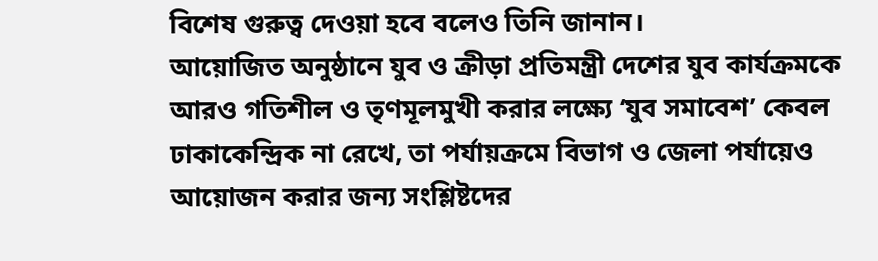বিশেষ গুরুত্ব দেওয়া হবে বলেও তিনি জানান।
আয়োজিত অনুষ্ঠানে যুব ও ক্রীড়া প্রতিমন্ত্রী দেশের যুব কার্যক্রমকে আরও গতিশীল ও তৃণমূলমুখী করার লক্ষ্যে ‘যুব সমাবেশ’ কেবল ঢাকাকেন্দ্রিক না রেখে, তা পর্যায়ক্রমে বিভাগ ও জেলা পর্যায়েও আয়োজন করার জন্য সংশ্লিষ্টদের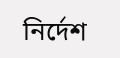নির্দেশ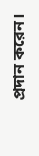প্রদান করেন।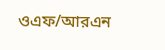ওএফ/আরএন